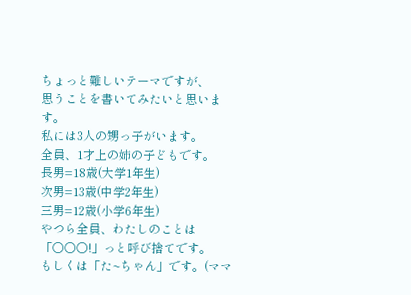ちょっと難しいテーマですが、
思うことを書いてみたいと思います。
私には3人の甥っ子がいます。
全員、1才上の姉の子どもです。
長男=18歳(大学1年生)
次男=13歳(中学2年生)
三男=12歳(小学6年生)
やつら全員、わたしのことは「○○○!」っと呼び捨てです。
もしくは「た~ちゃん」です。(ママ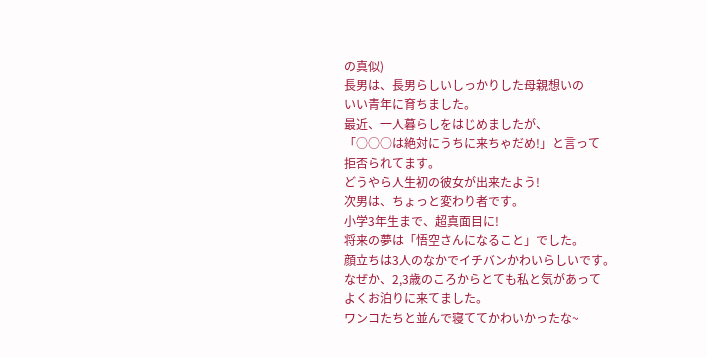の真似)
長男は、長男らしいしっかりした母親想いの
いい青年に育ちました。
最近、一人暮らしをはじめましたが、
「○○○は絶対にうちに来ちゃだめ!」と言って
拒否られてます。
どうやら人生初の彼女が出来たよう!
次男は、ちょっと変わり者です。
小学3年生まで、超真面目に!
将来の夢は「悟空さんになること」でした。
顔立ちは3人のなかでイチバンかわいらしいです。
なぜか、2,3歳のころからとても私と気があって
よくお泊りに来てました。
ワンコたちと並んで寝ててかわいかったな~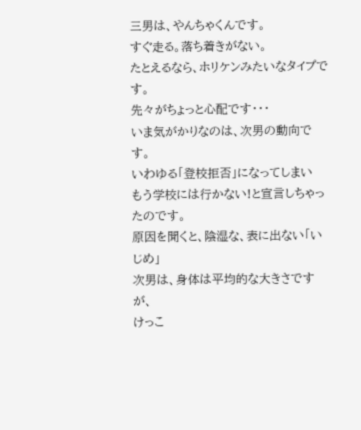三男は、やんちゃくんです。
すぐ走る。落ち着きがない。
たとえるなら、ホリケンみたいなタイプです。
先々がちょっと心配です・・・
いま気がかりなのは、次男の動向です。
いわゆる「登校拒否」になってしまい
もう学校には行かない!と宣言しちゃったのです。
原因を聞くと、陰湿な、表に出ない「いじめ」
次男は、身体は平均的な大きさですが、
けっこ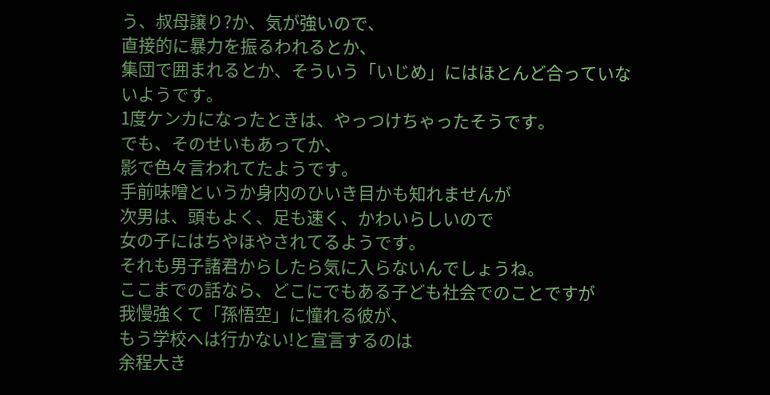う、叔母譲り?か、気が強いので、
直接的に暴力を振るわれるとか、
集団で囲まれるとか、そういう「いじめ」にはほとんど合っていないようです。
1度ケンカになったときは、やっつけちゃったそうです。
でも、そのせいもあってか、
影で色々言われてたようです。
手前味噌というか身内のひいき目かも知れませんが
次男は、頭もよく、足も速く、かわいらしいので
女の子にはちやほやされてるようです。
それも男子諸君からしたら気に入らないんでしょうね。
ここまでの話なら、どこにでもある子ども社会でのことですが
我慢強くて「孫悟空」に憧れる彼が、
もう学校へは行かない!と宣言するのは
余程大き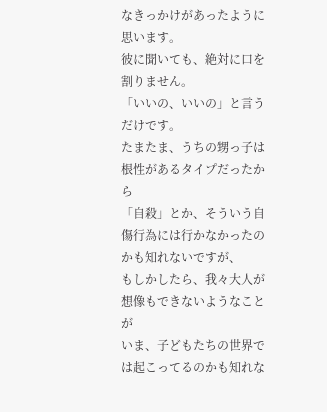なきっかけがあったように思います。
彼に聞いても、絶対に口を割りません。
「いいの、いいの」と言うだけです。
たまたま、うちの甥っ子は根性があるタイプだったから
「自殺」とか、そういう自傷行為には行かなかったのかも知れないですが、
もしかしたら、我々大人が想像もできないようなことが
いま、子どもたちの世界では起こってるのかも知れな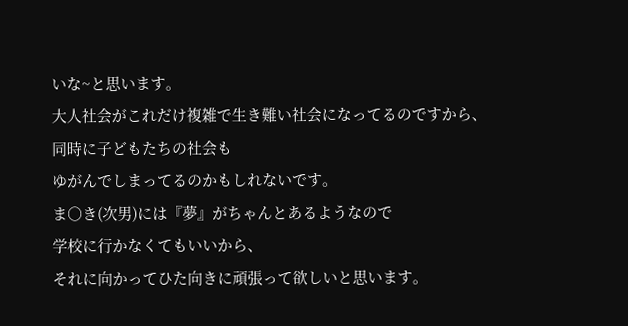いな~と思います。
大人社会がこれだけ複雑で生き難い社会になってるのですから、
同時に子どもたちの社会も
ゆがんでしまってるのかもしれないです。
ま○き(次男)には『夢』がちゃんとあるようなので
学校に行かなくてもいいから、
それに向かってひた向きに頑張って欲しいと思います。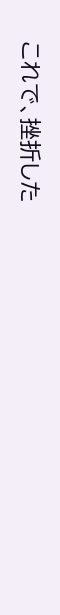これで、挫折した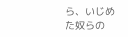ら、いじめた奴らの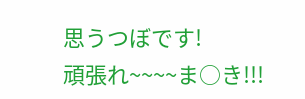思うつぼです!
頑張れ~~~~ま○き!!!